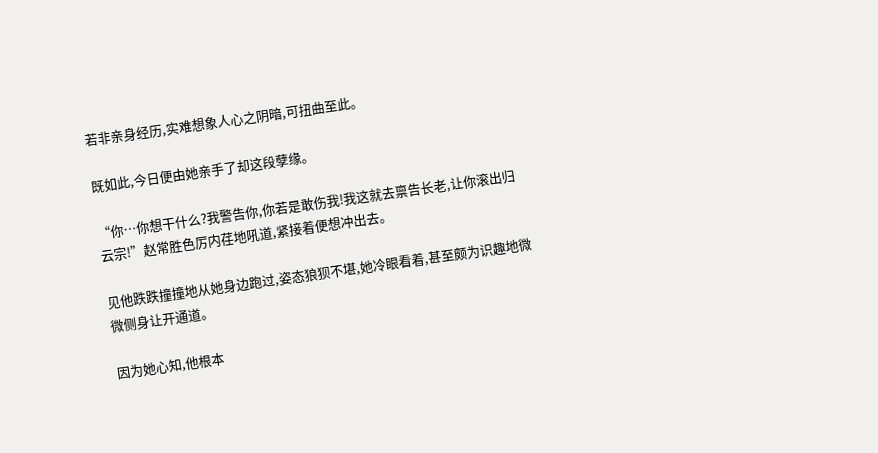若非亲身经历,实难想象人心之阴暗,可扭曲至此。

既如此,今日便由她亲手了却这段孽缘。

“你…你想干什么?我警告你,你若是敢伤我!我这就去禀告长老,让你滚出归云宗!”赵常胜色厉内荏地吼道,紧接着便想冲出去。

见他跌跌撞撞地从她身边跑过,姿态狼狈不堪,她冷眼看着,甚至颇为识趣地微微侧身让开通道。

因为她心知,他根本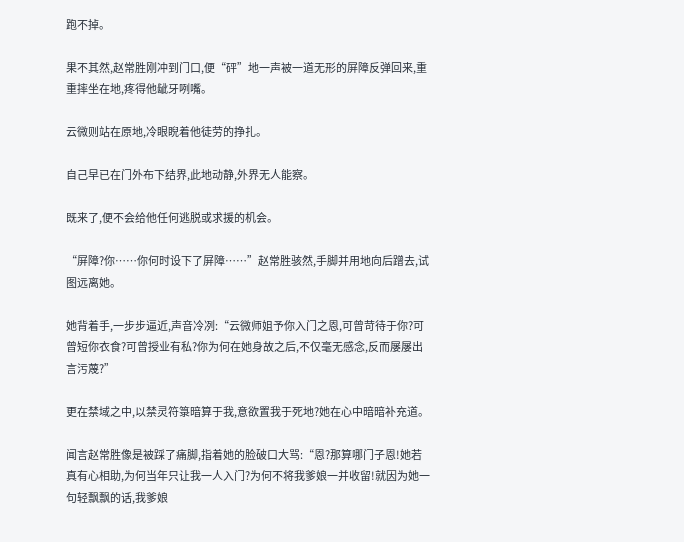跑不掉。

果不其然,赵常胜刚冲到门口,便“砰”地一声被一道无形的屏障反弹回来,重重摔坐在地,疼得他龇牙咧嘴。

云微则站在原地,冷眼睨着他徒劳的挣扎。

自己早已在门外布下结界,此地动静,外界无人能察。

既来了,便不会给他任何逃脱或求援的机会。

“屏障?你……你何时设下了屏障……”赵常胜骇然,手脚并用地向后蹭去,试图远离她。

她背着手,一步步逼近,声音冷冽:“云微师姐予你入门之恩,可曾苛待于你?可曾短你衣食?可曾授业有私?你为何在她身故之后,不仅毫无感念,反而屡屡出言污蔑?”

更在禁域之中,以禁灵符箓暗算于我,意欲置我于死地?她在心中暗暗补充道。

闻言赵常胜像是被踩了痛脚,指着她的脸破口大骂:“恩?那算哪门子恩!她若真有心相助,为何当年只让我一人入门?为何不将我爹娘一并收留!就因为她一句轻飘飘的话,我爹娘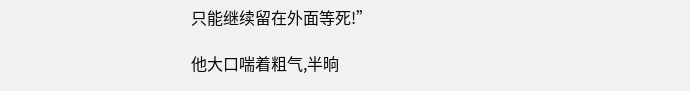只能继续留在外面等死!”

他大口喘着粗气,半晌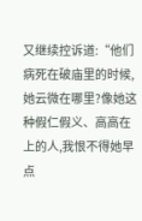又继续控诉道:“他们病死在破庙里的时候,她云微在哪里?像她这种假仁假义、高高在上的人,我恨不得她早点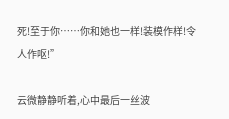死!至于你……你和她也一样!装模作样!令人作呕!”

云微静静听着,心中最后一丝波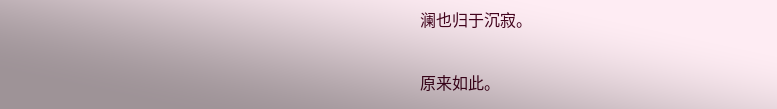澜也归于沉寂。

原来如此。